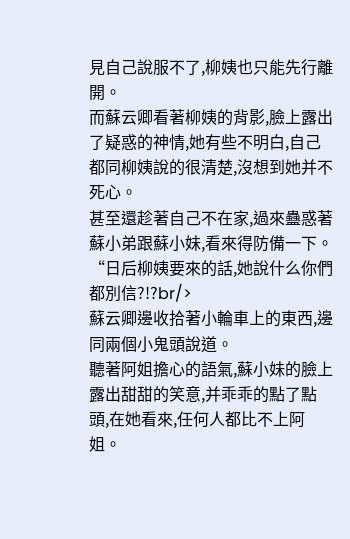見自己說服不了,柳姨也只能先行離開。
而蘇云卿看著柳姨的背影,臉上露出了疑惑的神情,她有些不明白,自己都同柳姨說的很清楚,沒想到她并不死心。
甚至還趁著自己不在家,過來蠱惑著蘇小弟跟蘇小妹,看來得防備一下。
“日后柳姨要來的話,她說什么你們都別信?!?br/>
蘇云卿邊收拾著小輪車上的東西,邊同兩個小鬼頭說道。
聽著阿姐擔心的語氣,蘇小妹的臉上露出甜甜的笑意,并乖乖的點了點頭,在她看來,任何人都比不上阿姐。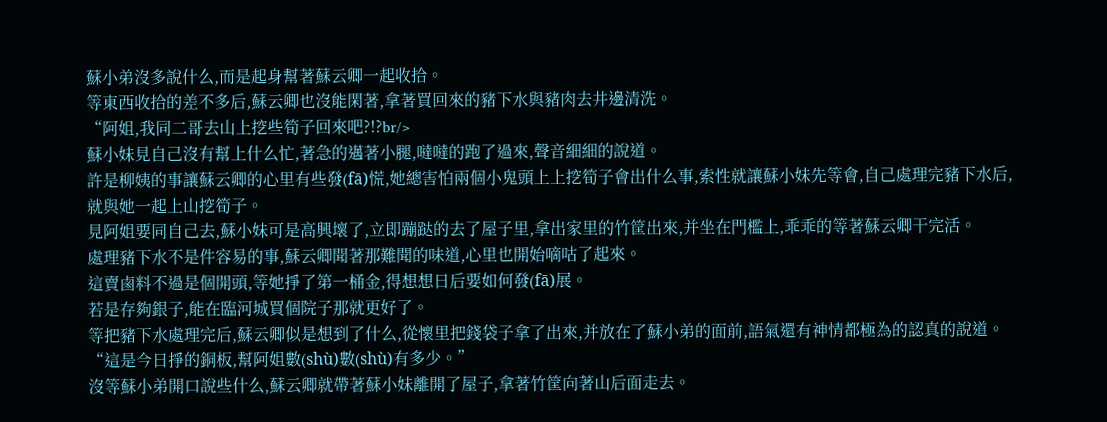蘇小弟沒多說什么,而是起身幫著蘇云卿一起收拾。
等東西收拾的差不多后,蘇云卿也沒能閑著,拿著買回來的豬下水與豬肉去井邊清洗。
“阿姐,我同二哥去山上挖些筍子回來吧?!?br/>
蘇小妹見自己沒有幫上什么忙,著急的邁著小腿,噠噠的跑了過來,聲音細細的說道。
許是柳姨的事讓蘇云卿的心里有些發(fā)慌,她總害怕兩個小鬼頭上上挖筍子會出什么事,索性就讓蘇小妹先等會,自己處理完豬下水后,就與她一起上山挖筍子。
見阿姐要同自己去,蘇小妹可是高興壞了,立即蹦跶的去了屋子里,拿出家里的竹筐出來,并坐在門檻上,乖乖的等著蘇云卿干完活。
處理豬下水不是件容易的事,蘇云卿聞著那難聞的味道,心里也開始嘀咕了起來。
這賣鹵料不過是個開頭,等她掙了第一桶金,得想想日后要如何發(fā)展。
若是存夠銀子,能在臨河城買個院子那就更好了。
等把豬下水處理完后,蘇云卿似是想到了什么,從懷里把錢袋子拿了出來,并放在了蘇小弟的面前,語氣還有神情都極為的認真的說道。
“這是今日掙的銅板,幫阿姐數(shù)數(shù)有多少。”
沒等蘇小弟開口說些什么,蘇云卿就帶著蘇小妹離開了屋子,拿著竹筐向著山后面走去。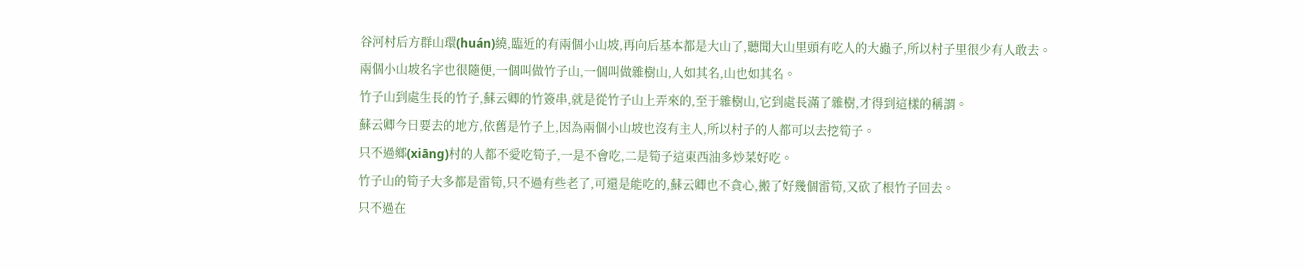谷河村后方群山環(huán)繞,臨近的有兩個小山坡,再向后基本都是大山了,聽聞大山里頭有吃人的大蟲子,所以村子里很少有人敢去。
兩個小山坡名字也很隨便,一個叫做竹子山,一個叫做雜樹山,人如其名,山也如其名。
竹子山到處生長的竹子,蘇云卿的竹簽串,就是從竹子山上弄來的,至于雜樹山,它到處長滿了雜樹,才得到這樣的稱謂。
蘇云卿今日要去的地方,依舊是竹子上,因為兩個小山坡也沒有主人,所以村子的人都可以去挖筍子。
只不過鄉(xiāng)村的人都不愛吃筍子,一是不會吃,二是筍子這東西油多炒菜好吃。
竹子山的筍子大多都是雷筍,只不過有些老了,可還是能吃的,蘇云卿也不貪心,搬了好幾個雷筍,又砍了根竹子回去。
只不過在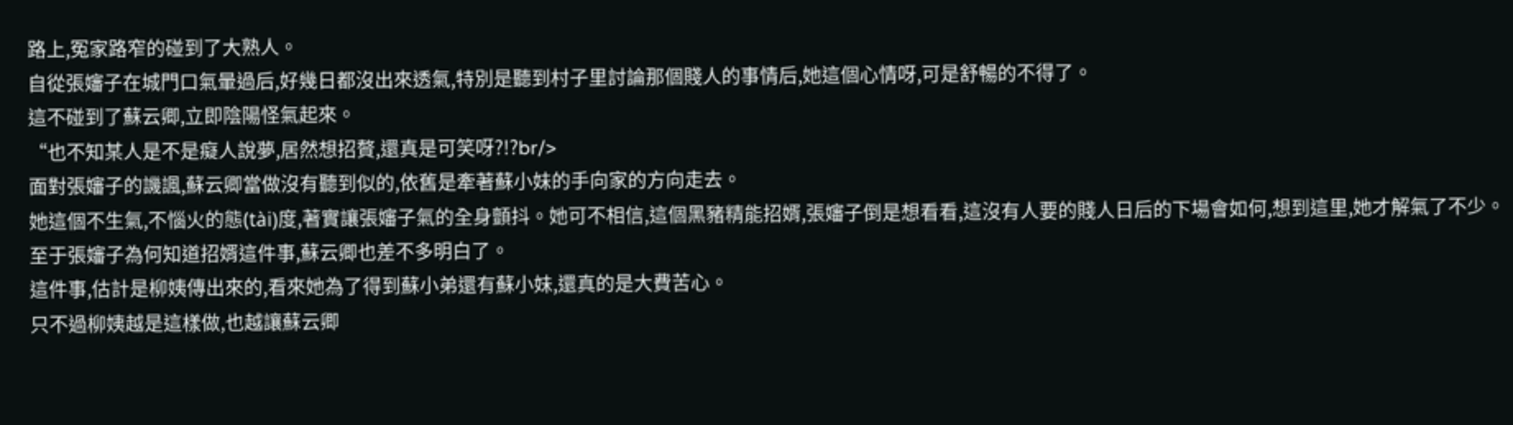路上,冤家路窄的碰到了大熟人。
自從張嬸子在城門口氣暈過后,好幾日都沒出來透氣,特別是聽到村子里討論那個賤人的事情后,她這個心情呀,可是舒暢的不得了。
這不碰到了蘇云卿,立即陰陽怪氣起來。
“也不知某人是不是癡人說夢,居然想招贅,還真是可笑呀?!?br/>
面對張嬸子的譏諷,蘇云卿當做沒有聽到似的,依舊是牽著蘇小妹的手向家的方向走去。
她這個不生氣,不惱火的態(tài)度,著實讓張嬸子氣的全身顫抖。她可不相信,這個黑豬精能招婿,張嬸子倒是想看看,這沒有人要的賤人日后的下場會如何,想到這里,她才解氣了不少。
至于張嬸子為何知道招婿這件事,蘇云卿也差不多明白了。
這件事,估計是柳姨傳出來的,看來她為了得到蘇小弟還有蘇小妹,還真的是大費苦心。
只不過柳姨越是這樣做,也越讓蘇云卿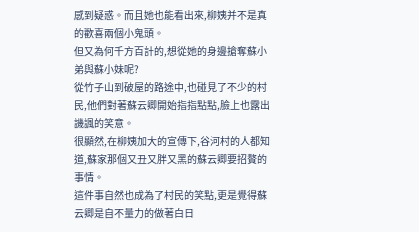感到疑惑。而且她也能看出來,柳姨并不是真的歡喜兩個小鬼頭。
但又為何千方百計的,想從她的身邊搶奪蘇小弟與蘇小妹呢?
從竹子山到破屋的路途中,也碰見了不少的村民,他們對著蘇云卿開始指指點點,臉上也露出譏諷的笑意。
很顯然,在柳姨加大的宣傳下,谷河村的人都知道,蘇家那個又丑又胖又黑的蘇云卿要招贅的事情。
這件事自然也成為了村民的笑點,更是覺得蘇云卿是自不量力的做著白日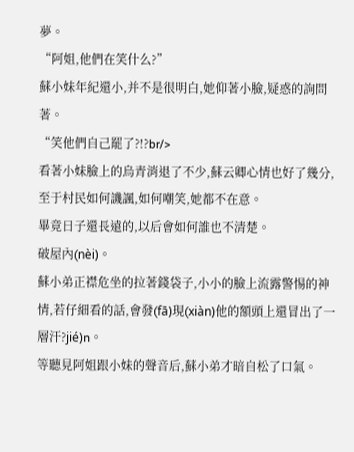夢。
“阿姐,他們在笑什么?”
蘇小妹年紀還小,并不是很明白,她仰著小臉,疑惑的詢問著。
“笑他們自己罷了?!?br/>
看著小妹臉上的烏青消退了不少,蘇云卿心情也好了幾分,至于村民如何譏諷,如何嘲笑,她都不在意。
畢竟日子還長遠的,以后會如何誰也不清楚。
破屋內(nèi)。
蘇小弟正襟危坐的拉著錢袋子,小小的臉上流露警惕的神情,若仔細看的話,會發(fā)現(xiàn)他的額頭上還冒出了一層汗?jié)n。
等聽見阿姐跟小妹的聲音后,蘇小弟才暗自松了口氣。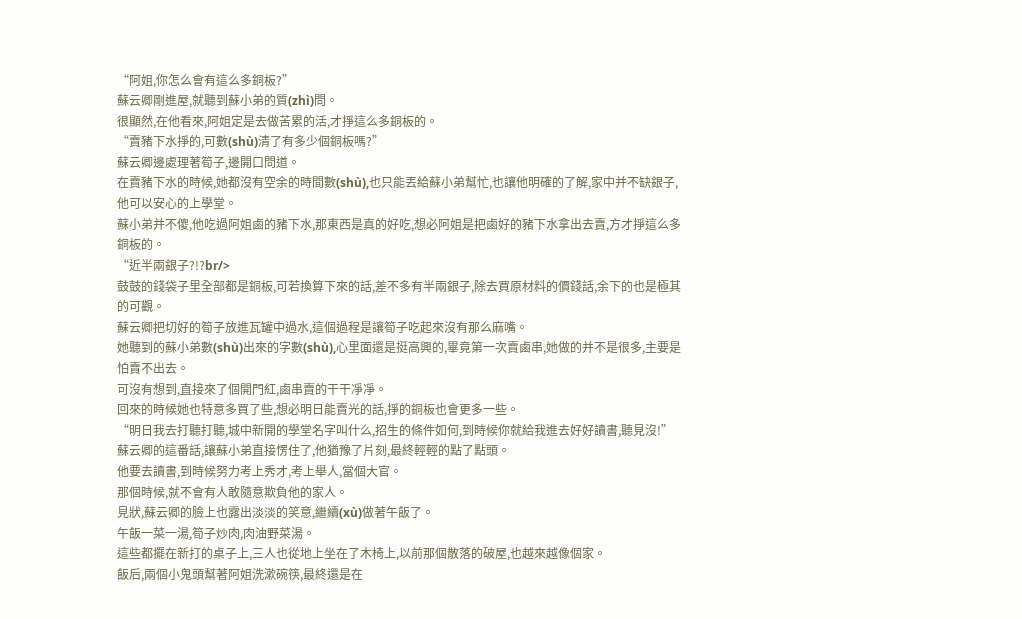“阿姐,你怎么會有這么多銅板?”
蘇云卿剛進屋,就聽到蘇小弟的質(zhì)問。
很顯然,在他看來,阿姐定是去做苦累的活,才掙這么多銅板的。
“賣豬下水掙的,可數(shù)清了有多少個銅板嗎?”
蘇云卿邊處理著筍子,邊開口問道。
在賣豬下水的時候,她都沒有空余的時間數(shù),也只能丟給蘇小弟幫忙,也讓他明確的了解,家中并不缺銀子,他可以安心的上學堂。
蘇小弟并不傻,他吃過阿姐鹵的豬下水,那東西是真的好吃,想必阿姐是把鹵好的豬下水拿出去賣,方才掙這么多銅板的。
“近半兩銀子?!?br/>
鼓鼓的錢袋子里全部都是銅板,可若換算下來的話,差不多有半兩銀子,除去買原材料的價錢話,余下的也是極其的可觀。
蘇云卿把切好的筍子放進瓦罐中過水,這個過程是讓筍子吃起來沒有那么麻嘴。
她聽到的蘇小弟數(shù)出來的字數(shù),心里面還是挺高興的,畢竟第一次賣鹵串,她做的并不是很多,主要是怕賣不出去。
可沒有想到,直接來了個開門紅,鹵串賣的干干凈凈。
回來的時候她也特意多買了些,想必明日能賣光的話,掙的銅板也會更多一些。
“明日我去打聽打聽,城中新開的學堂名字叫什么,招生的條件如何,到時候你就給我進去好好讀書,聽見沒!”
蘇云卿的這番話,讓蘇小弟直接愣住了,他猶豫了片刻,最終輕輕的點了點頭。
他要去讀書,到時候努力考上秀才,考上舉人,當個大官。
那個時候,就不會有人敢隨意欺負他的家人。
見狀,蘇云卿的臉上也露出淡淡的笑意,繼續(xù)做著午飯了。
午飯一菜一湯,筍子炒肉,肉油野菜湯。
這些都擺在新打的桌子上,三人也從地上坐在了木椅上,以前那個散落的破屋,也越來越像個家。
飯后,兩個小鬼頭幫著阿姐洗漱碗筷,最終還是在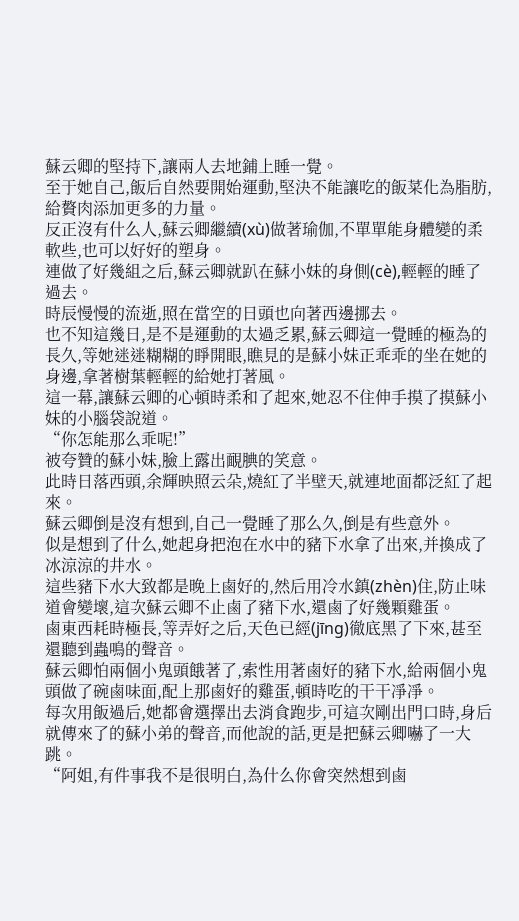蘇云卿的堅持下,讓兩人去地鋪上睡一覺。
至于她自己,飯后自然要開始運動,堅決不能讓吃的飯菜化為脂肪,給贅肉添加更多的力量。
反正沒有什么人,蘇云卿繼續(xù)做著瑜伽,不單單能身體變的柔軟些,也可以好好的塑身。
連做了好幾組之后,蘇云卿就趴在蘇小妹的身側(cè),輕輕的睡了過去。
時辰慢慢的流逝,照在當空的日頭也向著西邊挪去。
也不知這幾日,是不是運動的太過乏累,蘇云卿這一覺睡的極為的長久,等她迷迷糊糊的睜開眼,瞧見的是蘇小妹正乖乖的坐在她的身邊,拿著樹葉輕輕的給她打著風。
這一幕,讓蘇云卿的心頓時柔和了起來,她忍不住伸手摸了摸蘇小妹的小腦袋說道。
“你怎能那么乖呢!”
被夸贊的蘇小妹,臉上露出靦腆的笑意。
此時日落西頭,余輝映照云朵,燒紅了半壁天,就連地面都泛紅了起來。
蘇云卿倒是沒有想到,自己一覺睡了那么久,倒是有些意外。
似是想到了什么,她起身把泡在水中的豬下水拿了出來,并換成了冰涼涼的井水。
這些豬下水大致都是晚上鹵好的,然后用冷水鎮(zhèn)住,防止味道會變壞,這次蘇云卿不止鹵了豬下水,還鹵了好幾顆雞蛋。
鹵東西耗時極長,等弄好之后,天色已經(jīng)徹底黑了下來,甚至還聽到蟲鳴的聲音。
蘇云卿怕兩個小鬼頭餓著了,索性用著鹵好的豬下水,給兩個小鬼頭做了碗鹵味面,配上那鹵好的雞蛋,頓時吃的干干凈凈。
每次用飯過后,她都會選擇出去消食跑步,可這次剛出門口時,身后就傳來了的蘇小弟的聲音,而他說的話,更是把蘇云卿嚇了一大跳。
“阿姐,有件事我不是很明白,為什么你會突然想到鹵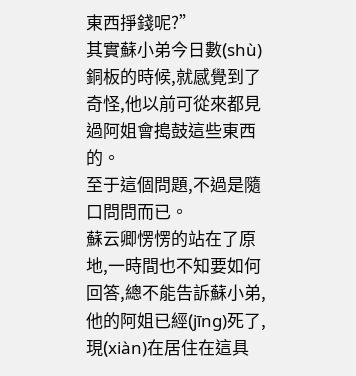東西掙錢呢?”
其實蘇小弟今日數(shù)銅板的時候,就感覺到了奇怪,他以前可從來都見過阿姐會搗鼓這些東西的。
至于這個問題,不過是隨口問問而已。
蘇云卿愣愣的站在了原地,一時間也不知要如何回答,總不能告訴蘇小弟,他的阿姐已經(jīng)死了,現(xiàn)在居住在這具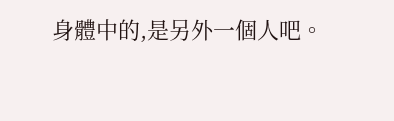身體中的,是另外一個人吧。